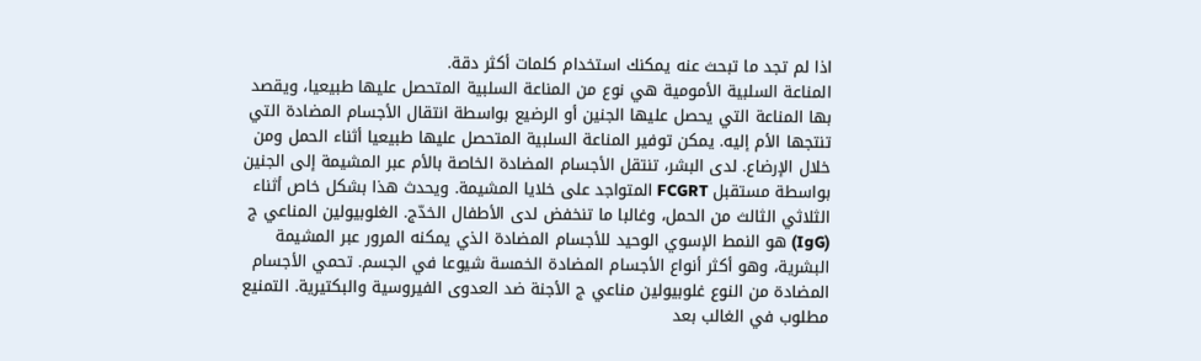اذا لم تجد ما تبحث عنه يمكنك استخدام كلمات أكثر دقة.
المناعة السلبية الأمومية هي نوع من المناعة السلبية المتحصل عليها طبيعيا، ويقصد بها المناعة التي يحصل عليها الجنين أو الرضيع بواسطة انتقال الأجسام المضادة التي تنتجها الأم إليه. يمكن توفير المناعة السلبية المتحصل عليها طبيعيا أثناء الحمل ومن خلال الإرضاع. لدى البشر، تنتقل الأجسام المضادة الخاصة بالأم عبر المشيمة إلى الجنين بواسطة مستقبل FCGRT المتواجد على خلايا المشيمة. ويحدث هذا بشكل خاص أثناء الثلاثي الثالث من الحمل، وغالبا ما تنخفض لدى الأطفال الخدّج. الغلوبيولين المناعي ج (IgG) هو النمط الإسوي الوحيد للأجسام المضادة الذي يمكنه المرور عبر المشيمة البشرية، وهو أكثر أنواع الأجسام المضادة الخمسة شيوعا في الجسم. تحمي الأجسام المضادة من النوع غلوبيولين مناعي ج الأجنة ضد العدوى الفيروسية والبكتيرية. التمنيع مطلوب في الغالب بعد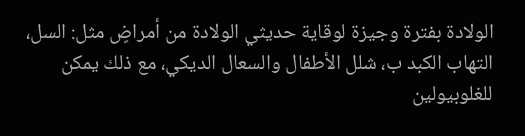الولادة بفترة وجيزة لوقاية حديثي الولادة من أمراضٍ مثل: السل، التهاب الكبد ب، شلل الأطفال والسعال الديكي، مع ذلك يمكن للغلوبيولين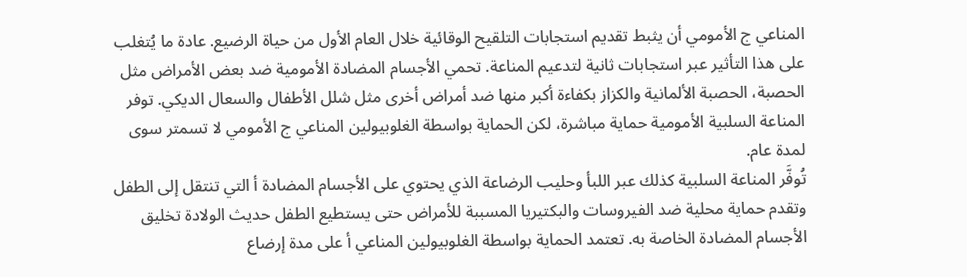المناعي ج الأمومي أن يثبط تقديم استجابات التلقيح الوقائية خلال العام الأول من حياة الرضيع. عادة ما يُتغلب على هذا التأثير عبر استجابات ثانية لتدعيم المناعة. تحمي الأجسام المضادة الأمومية ضد بعض الأمراض مثل الحصبة، الحصبة الألمانية والكزاز بكفاءة أكبر منها ضد أمراض أخرى مثل شلل الأطفال والسعال الديكي. توفر المناعة السلبية الأمومية حماية مباشرة، لكن الحماية بواسطة الغلوبيولين المناعي ج الأمومي لا تسمتر سوى لمدة عام.
تُوفَّر المناعة السلبية كذلك عبر اللبأ وحليب الرضاعة الذي يحتوي على الأجسام المضادة أ التي تنتقل إلى الطفل وتقدم حماية محلية ضد الفيروسات والبكتيريا المسببة للأمراض حتى يستطيع الطفل حديث الولادة تخليق الأجسام المضادة الخاصة به. تعتمد الحماية بواسطة الغلوبيولين المناعي أ على مدة إرضاع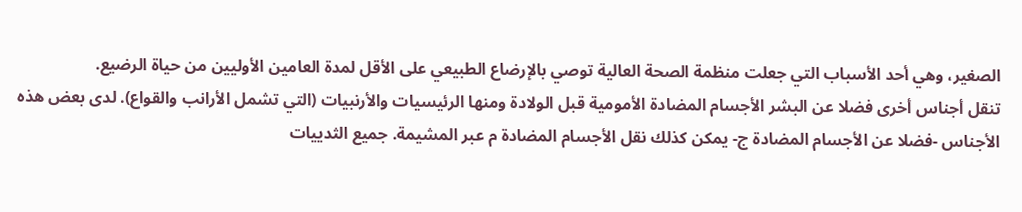الصغير، وهي أحد الأسباب التي جعلت منظمة الصحة العالية توصي بالإرضاع الطبيعي على الأقل لمدة العامين الأوليين من حياة الرضيع.
تنقل أجناس أخرى فضلا عن البشر الأجسام المضادة الأمومية قبل الولادة ومنها الرئيسيات والأرنبيات (التي تشمل الأرانب والقواع). لدى بعض هذه الأجناس -فضلا عن الأجسام المضادة ج- يمكن كذلك نقل الأجسام المضادة م عبر المشيمة. جميع الثدييات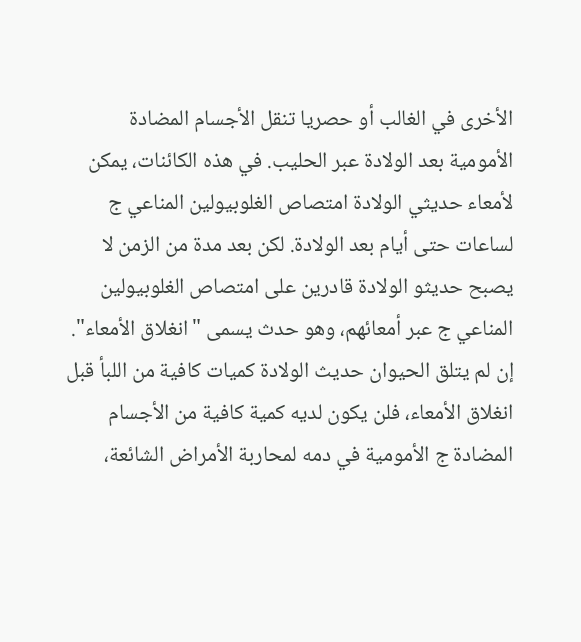الأخرى في الغالب أو حصريا تنقل الأجسام المضادة الأمومية بعد الولادة عبر الحليب. في هذه الكائنات، يمكن لأمعاء حديثي الولادة امتصاص الغلوبيولين المناعي ج لساعات حتى أيام بعد الولادة. لكن بعد مدة من الزمن لا يصبح حديثو الولادة قادرين على امتصاص الغلوبيولين المناعي ج عبر أمعائهم، وهو حدث يسمى "انغلاق الأمعاء". إن لم يتلق الحيوان حديث الولادة كميات كافية من اللبأ قبل انغلاق الأمعاء، فلن يكون لديه كمية كافية من الأجسام المضادة ج الأمومية في دمه لمحاربة الأمراض الشائعة،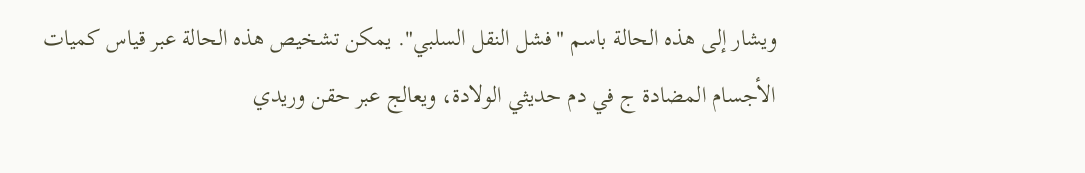ويشار إلى هذه الحالة باسم "فشل النقل السلبي". يمكن تشخيص هذه الحالة عبر قياس كميات الأجسام المضادة ج في دم حديثي الولادة، ويعالج عبر حقن وريدي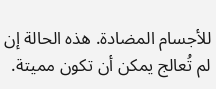للأجسام المضادة. هذه الحالة إن لم تُعالج يمكن أن تكون مميتة.